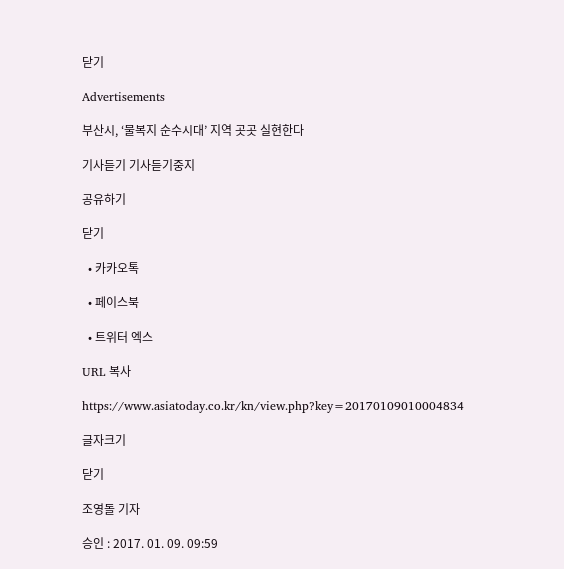닫기

Advertisements

부산시, ‘물복지 순수시대’ 지역 곳곳 실현한다

기사듣기 기사듣기중지

공유하기

닫기

  • 카카오톡

  • 페이스북

  • 트위터 엑스

URL 복사

https://www.asiatoday.co.kr/kn/view.php?key=20170109010004834

글자크기

닫기

조영돌 기자

승인 : 2017. 01. 09. 09:59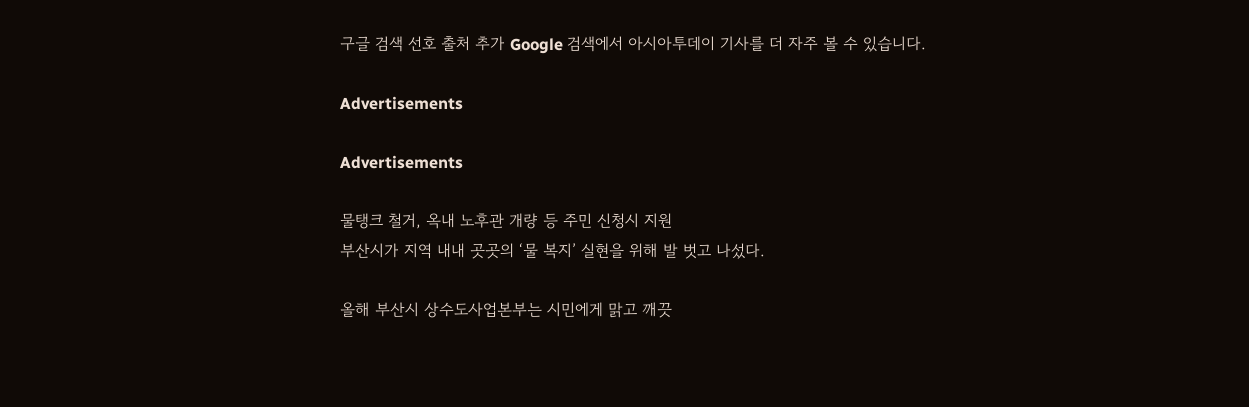구글 검색 선호 출처 추가 Google 검색에서 아시아투데이 기사를 더 자주 볼 수 있습니다.

Advertisements

Advertisements

물탱크 철거, 옥내 노후관 개량 등 주민 신청시 지원
부산시가 지역 내내 곳곳의 ‘물 복지’ 실현을 위해 발 벗고 나섰다.

올해 부산시 상수도사업본부는 시민에게 맑고 깨끗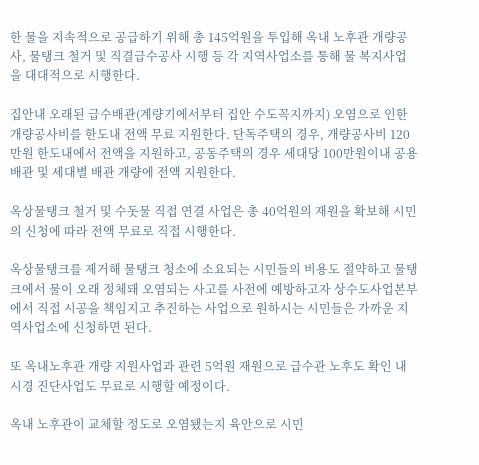한 물을 지속적으로 공급하기 위해 총 145억원을 투입해 옥내 노후관 개량공사, 물탱크 철거 및 직결급수공사 시행 등 각 지역사업소를 통해 물 복지사업을 대대적으로 시행한다.

집안내 오래된 급수배관(계량기에서부터 집안 수도꼭지까지) 오염으로 인한 개량공사비를 한도내 전액 무료 지원한다. 단독주택의 경우, 개량공사비 120만원 한도내에서 전액을 지원하고, 공동주택의 경우 세대당 100만원이내 공용배관 및 세대별 배관 개량에 전액 지원한다.

옥상물탱크 철거 및 수돗물 직접 연결 사업은 총 40억원의 재원을 확보해 시민의 신청에 따라 전액 무료로 직접 시행한다.

옥상물탱크를 제거해 물탱크 청소에 소요되는 시민들의 비용도 절약하고 물탱크에서 물이 오래 정체돼 오염되는 사고를 사전에 예방하고자 상수도사업본부에서 직접 시공을 책임지고 추진하는 사업으로 원하시는 시민들은 가까운 지역사업소에 신청하면 된다.

또 옥내노후관 개량 지원사업과 관련 5억원 재원으로 급수관 노후도 확인 내시경 진단사업도 무료로 시행할 예정이다.

옥내 노후관이 교체할 정도로 오염됐는지 육안으로 시민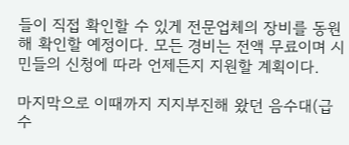들이 직접 확인할 수 있게 전문업체의 장비를 동원해 확인할 예정이다. 모든 경비는 전액 무료이며 시민들의 신청에 따라 언제든지 지원할 계획이다.

마지막으로 이때까지 지지부진해 왔던 음수대(급수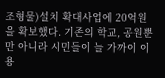조형물)설치 확대사업에 20억원을 확보했다. 기존의 학교, 공원뿐만 아니라 시민들이 늘 가까이 이용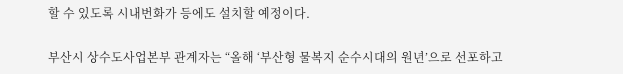할 수 있도록 시내번화가 등에도 설치할 예정이다.

부산시 상수도사업본부 관계자는 “올해 ‘부산형 물복지 순수시대의 원년’으로 선포하고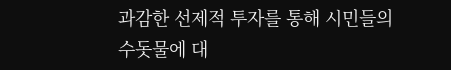과감한 선제적 투자를 통해 시민들의 수돗물에 대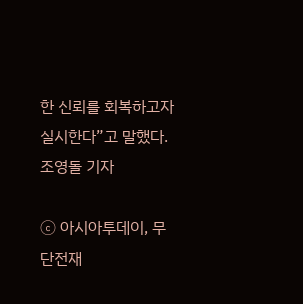한 신뢰를 회복하고자 실시한다”고 말했다.
조영돌 기자

ⓒ 아시아투데이, 무단전재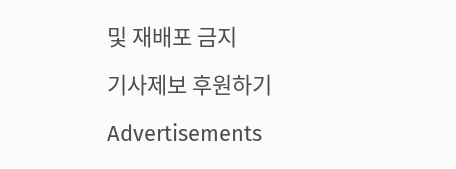및 재배포 금지

기사제보 후원하기

Advertisements